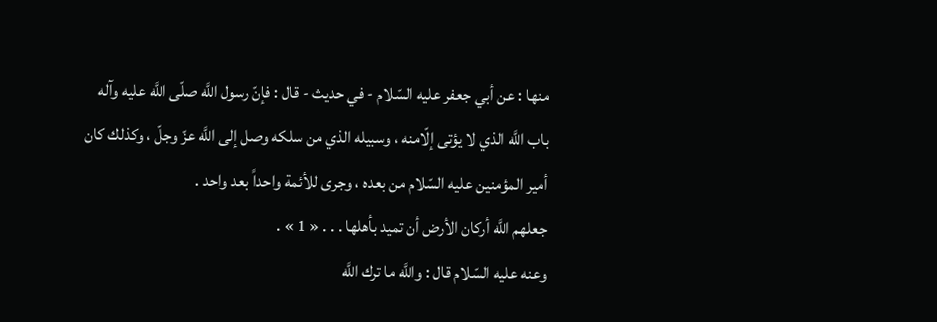منها : عن أبي جعفر عليه السّلام - في حديث - قال : فإنّ رسول اللَّه صلّى اللَّه عليه وآله باب اللَّه الذي لا يؤتى إلّامنه ، وسبيله الذي من سلكه وصل إلى اللَّه عزّ وجلّ ، وكذلك كان أمير المؤمنين عليه السّلام من بعده ، وجرى للأئمة واحداً بعد واحد .
جعلهم اللَّه أركان الأرض أن تميد بأهلها . . . « 1 » .
وعنه عليه السّلام قال : واللَّه ما ترك اللَّه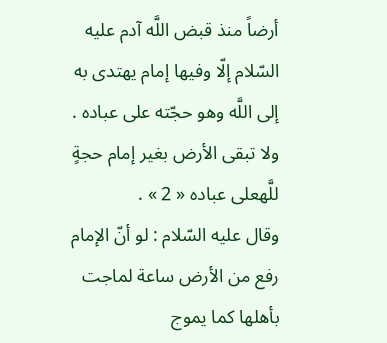أرضاً منذ قبض اللَّه آدم عليه السّلام إلّا وفيها إمام يهتدى به إلى اللَّه وهو حجّته على عباده . ولا تبقى الأرض بغير إمام حجةٍ للَّهعلى عباده « 2 » .
وقال عليه السّلام : لو أنّ الإمام رفع من الأرض ساعة لماجت بأهلها كما يموج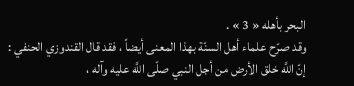البحر بأهله « 3 » .
وقد صرّح علماء أهل السنّة بهذا المعنى أيضاً ، فقد قال القندوزي الحنفي :
إنّ اللَّه خلق الأرض من أجل النبي صلّى اللَّه عليه وآله ،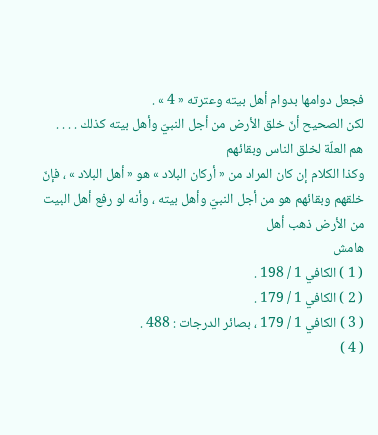فجعل دوامها بدوام أهل بيته وعترته « 4 » .
لكن الصحيح أنّ خلق الأرض من أجل النبيّ وأهل بيته كذلك . . . .
هم العلّة لخلق الناس وبقائهم
وكذا الكلام إن كان المراد من « أركان البلاد » هو « أهل البلاد » ، فإنّ خلقهم وبقائهم هو من أجل النبيّ وأهل بيته ، وأنه لو رفع أهل البيت من الأرض ذهب أهل
هامش
( 1 ) الكافي 1 / 198 .
( 2 ) الكافي 1 / 179 .
( 3 ) الكافي 1 / 179 ، بصائر الدرجات : 488 .
( 4 )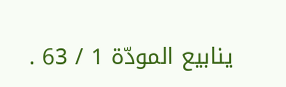ينابيع المودّة 1 / 63 .